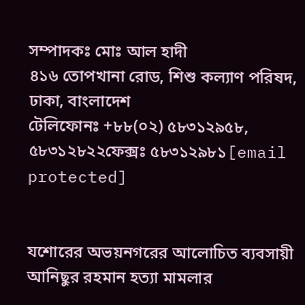সম্পাদকঃ মোঃ আল হাদী
৪১৬ তোপখানা রোড, শিশু কল্যাণ পরিষদ, ঢাকা, বাংলাদেশ
টেলিফোনঃ +৮৮(০২) ৫৮৩১২৯৫৮, ৫৮৩১২৮২২ফেক্সঃ ৫৮৩১২৯৮১[email protected]


যশোরের অভয়নগরের আলোচিত ব্যবসায়ী আনিছুর রহমান হত্যা মামলার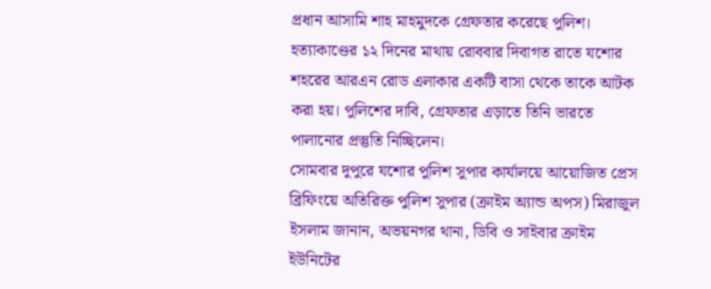প্রধান আসামি শাহ মাহমুদকে গ্রেফতার করেছে পুলিশ। হত্যাকাণ্ডের ১২ দিনের মাথায় রোববার দিবাগত রাতে যশোর শহরের আরএন রোড এলাকার একটি বাসা থেকে তাকে আটক করা হয়। পুলিশের দাবি, গ্রেফতার এড়াতে তিনি ভারতে পালানোর প্রস্তুতি নিচ্ছিলেন।
সোমবার দুপুরে যশোর পুলিশ সুপার কার্যালয়ে আয়োজিত প্রেস ব্রিফিংয়ে অতিরিক্ত পুলিশ সুপার (ক্রাইম অ্যান্ড অপস) মিরাজুল ইসলাম জানান, অভয়নগর থানা, ডিবি ও সাইবার ক্রাইম ইউনিটের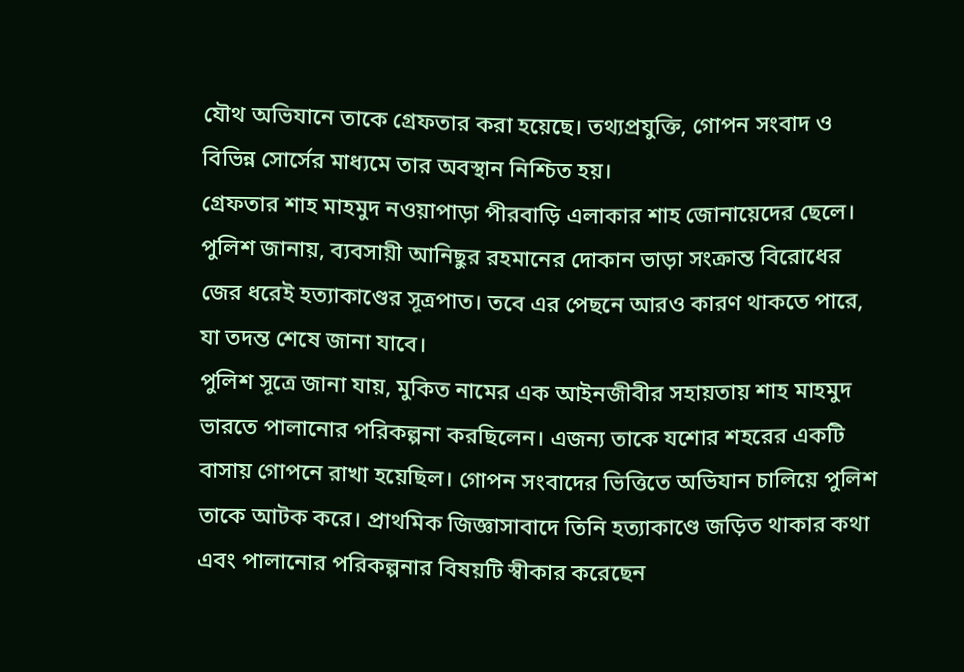যৌথ অভিযানে তাকে গ্রেফতার করা হয়েছে। তথ্যপ্রযুক্তি, গোপন সংবাদ ও বিভিন্ন সোর্সের মাধ্যমে তার অবস্থান নিশ্চিত হয়।
গ্রেফতার শাহ মাহমুদ নওয়াপাড়া পীরবাড়ি এলাকার শাহ জোনায়েদের ছেলে। পুলিশ জানায়, ব্যবসায়ী আনিছুর রহমানের দোকান ভাড়া সংক্রান্ত বিরোধের জের ধরেই হত্যাকাণ্ডের সূত্রপাত। তবে এর পেছনে আরও কারণ থাকতে পারে, যা তদন্ত শেষে জানা যাবে।
পুলিশ সূত্রে জানা যায়, মুকিত নামের এক আইনজীবীর সহায়তায় শাহ মাহমুদ ভারতে পালানোর পরিকল্পনা করছিলেন। এজন্য তাকে যশোর শহরের একটি বাসায় গোপনে রাখা হয়েছিল। গোপন সংবাদের ভিত্তিতে অভিযান চালিয়ে পুলিশ তাকে আটক করে। প্রাথমিক জিজ্ঞাসাবাদে তিনি হত্যাকাণ্ডে জড়িত থাকার কথা এবং পালানোর পরিকল্পনার বিষয়টি স্বীকার করেছেন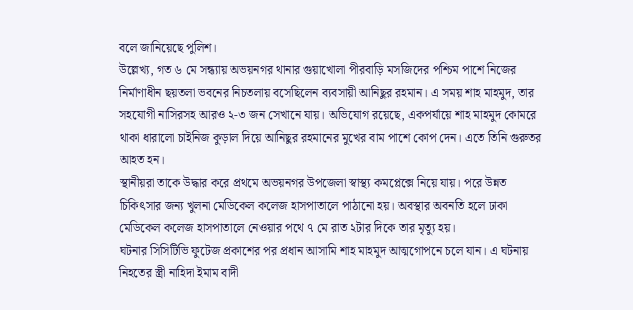বলে জানিয়েছে পুলিশ।
উল্লেখ্য, গত ৬ মে সন্ধ্যায় অভয়নগর থানার গুয়াখোলা পীরবাড়ি মসজিদের পশ্চিম পাশে নিজের নির্মাণাধীন ছয়তলা ভবনের নিচতলায় বসেছিলেন ব্যবসায়ী আনিছুর রহমান। এ সময় শাহ মাহমুদ, তার সহযোগী নাসিরসহ আরও ২-৩ জন সেখানে যায়। অভিযোগ রয়েছে, একপর্যায়ে শাহ মাহমুদ কোমরে থাকা ধারালো চাইনিজ কুড়াল দিয়ে আনিছুর রহমানের মুখের বাম পাশে কোপ দেন। এতে তিনি গুরুতর আহত হন।
স্থানীয়রা তাকে উদ্ধার করে প্রথমে অভয়নগর উপজেলা স্বাস্থ্য কমপ্লেক্সে নিয়ে যায়। পরে উন্নত চিকিৎসার জন্য খুলনা মেডিকেল কলেজ হাসপাতালে পাঠানো হয়। অবস্থার অবনতি হলে ঢাকা মেডিকেল কলেজ হাসপাতালে নেওয়ার পথে ৭ মে রাত ২টার দিকে তার মৃত্যু হয়।
ঘটনার সিসিটিভি ফুটেজ প্রকাশের পর প্রধান আসামি শাহ মাহমুদ আত্মগোপনে চলে যান। এ ঘটনায় নিহতের স্ত্রী নাহিদা ইমাম বাদী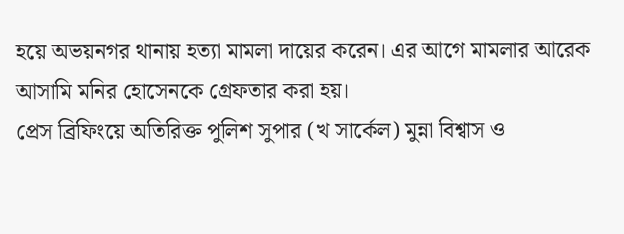হয়ে অভয়নগর থানায় হত্যা মামলা দায়ের করেন। এর আগে মামলার আরেক আসামি মনির হোসেনকে গ্রেফতার করা হয়।
প্রেস ব্রিফিংয়ে অতিরিক্ত পুলিশ সুপার (খ সার্কেল) মুন্না বিশ্বাস ও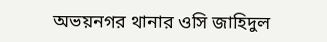অভয়নগর থানার ওসি জাহিদুল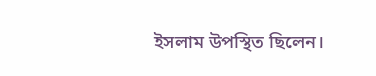ইসলাম উপস্থিত ছিলেন।